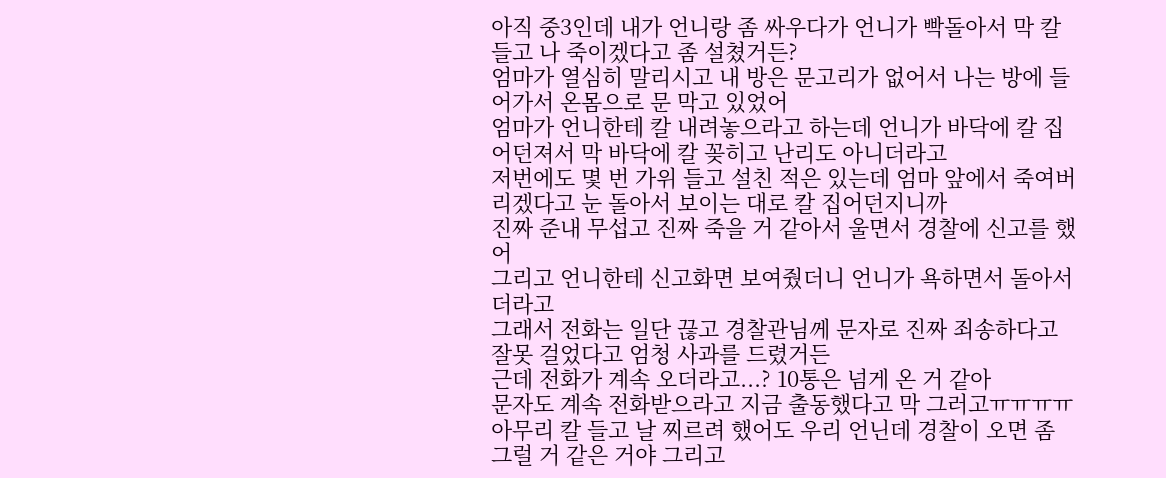아직 중3인데 내가 언니랑 좀 싸우다가 언니가 빡돌아서 막 칼 들고 나 죽이겠다고 좀 설쳤거든?
엄마가 열심히 말리시고 내 방은 문고리가 없어서 나는 방에 들어가서 온몸으로 문 막고 있었어
엄마가 언니한테 칼 내려놓으라고 하는데 언니가 바닥에 칼 집어던져서 막 바닥에 칼 꽂히고 난리도 아니더라고
저번에도 몇 번 가위 들고 설친 적은 있는데 엄마 앞에서 죽여버리겠다고 눈 돌아서 보이는 대로 칼 집어던지니까
진짜 준내 무섭고 진짜 죽을 거 같아서 울면서 경찰에 신고를 했어
그리고 언니한테 신고화면 보여줬더니 언니가 욕하면서 돌아서더라고
그래서 전화는 일단 끊고 경찰관님께 문자로 진짜 죄송하다고 잘못 걸었다고 엄청 사과를 드렸거든
근데 전화가 계속 오더라고...? 10통은 넘게 온 거 같아
문자도 계속 전화받으라고 지금 출동했다고 막 그러고ㅠㅠㅠㅠ
아무리 칼 들고 날 찌르려 했어도 우리 언닌데 경찰이 오면 좀 그럴 거 같은 거야 그리고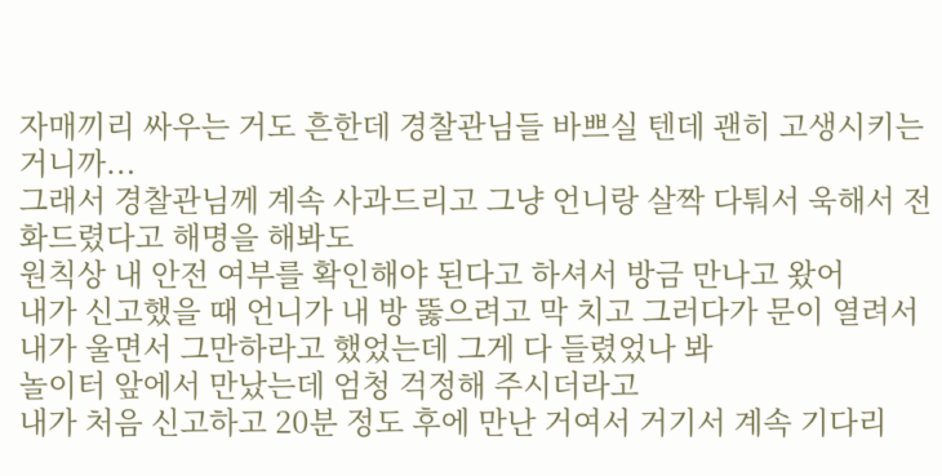자매끼리 싸우는 거도 흔한데 경찰관님들 바쁘실 텐데 괜히 고생시키는 거니까...
그래서 경찰관님께 계속 사과드리고 그냥 언니랑 살짝 다퉈서 욱해서 전화드렸다고 해명을 해봐도
원칙상 내 안전 여부를 확인해야 된다고 하셔서 방금 만나고 왔어
내가 신고했을 때 언니가 내 방 뚫으려고 막 치고 그러다가 문이 열려서 내가 울면서 그만하라고 했었는데 그게 다 들렸었나 봐
놀이터 앞에서 만났는데 엄청 걱정해 주시더라고
내가 처음 신고하고 20분 정도 후에 만난 거여서 거기서 계속 기다리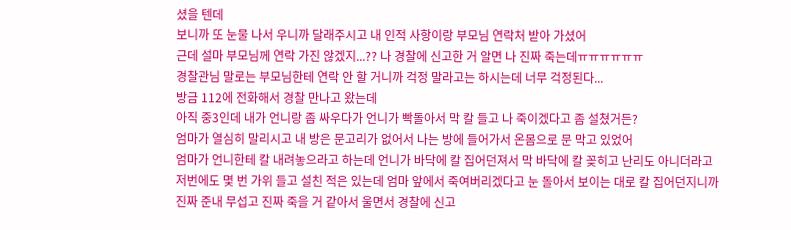셨을 텐데
보니까 또 눈물 나서 우니까 달래주시고 내 인적 사항이랑 부모님 연락처 받아 가셨어
근데 설마 부모님께 연락 가진 않겠지...?? 나 경찰에 신고한 거 알면 나 진짜 죽는데ㅠㅠㅠㅠㅠㅠ
경찰관님 말로는 부모님한테 연락 안 할 거니까 걱정 말라고는 하시는데 너무 걱정된다...
방금 112에 전화해서 경찰 만나고 왔는데
아직 중3인데 내가 언니랑 좀 싸우다가 언니가 빡돌아서 막 칼 들고 나 죽이겠다고 좀 설쳤거든?
엄마가 열심히 말리시고 내 방은 문고리가 없어서 나는 방에 들어가서 온몸으로 문 막고 있었어
엄마가 언니한테 칼 내려놓으라고 하는데 언니가 바닥에 칼 집어던져서 막 바닥에 칼 꽂히고 난리도 아니더라고
저번에도 몇 번 가위 들고 설친 적은 있는데 엄마 앞에서 죽여버리겠다고 눈 돌아서 보이는 대로 칼 집어던지니까
진짜 준내 무섭고 진짜 죽을 거 같아서 울면서 경찰에 신고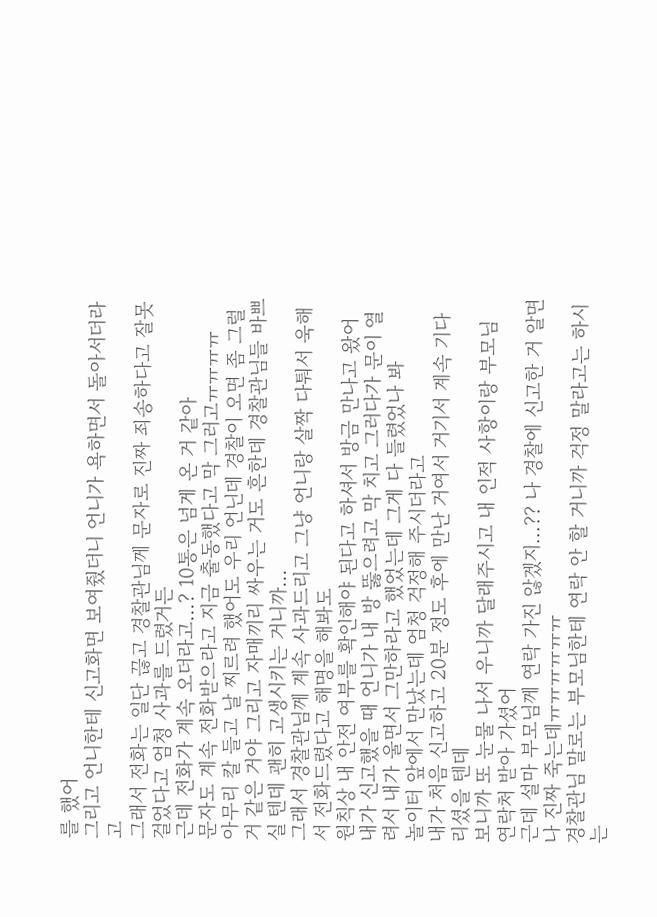를 했어
그리고 언니한테 신고화면 보여줬더니 언니가 욕하면서 돌아서더라고
그래서 전화는 일단 끊고 경찰관님께 문자로 진짜 죄송하다고 잘못 걸었다고 엄청 사과를 드렸거든
근데 전화가 계속 오더라고...? 10통은 넘게 온 거 같아
문자도 계속 전화받으라고 지금 출동했다고 막 그러고ㅠㅠㅠㅠ
아무리 칼 들고 날 찌르려 했어도 우리 언닌데 경찰이 오면 좀 그럴 거 같은 거야 그리고 자매끼리 싸우는 거도 흔한데 경찰관님들 바쁘실 텐데 괜히 고생시키는 거니까...
그래서 경찰관님께 계속 사과드리고 그냥 언니랑 살짝 다퉈서 욱해서 전화드렸다고 해명을 해봐도
원칙상 내 안전 여부를 확인해야 된다고 하셔서 방금 만나고 왔어
내가 신고했을 때 언니가 내 방 뚫으려고 막 치고 그러다가 문이 열려서 내가 울면서 그만하라고 했었는데 그게 다 들렸었나 봐
놀이터 앞에서 만났는데 엄청 걱정해 주시더라고
내가 처음 신고하고 20분 정도 후에 만난 거여서 거기서 계속 기다리셨을 텐데
보니까 또 눈물 나서 우니까 달래주시고 내 인적 사항이랑 부모님 연락처 받아 가셨어
근데 설마 부모님께 연락 가진 않겠지...?? 나 경찰에 신고한 거 알면 나 진짜 죽는데ㅠㅠㅠㅠㅠㅠ
경찰관님 말로는 부모님한테 연락 안 할 거니까 걱정 말라고는 하시는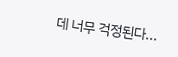데 너무 걱정된다...